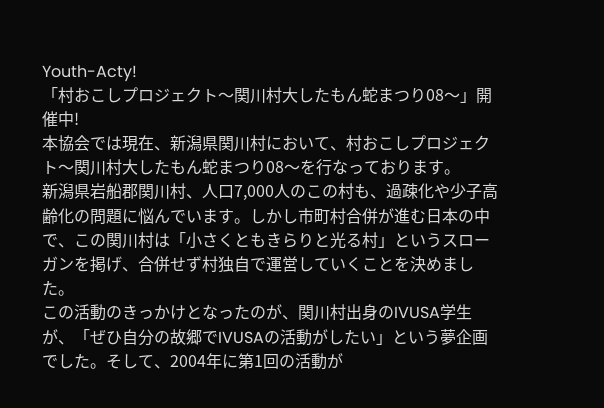Youth-Acty!
「村おこしプロジェクト〜関川村大したもん蛇まつり08〜」開催中!
本協会では現在、新潟県関川村において、村おこしプロジェクト〜関川村大したもん蛇まつり08〜を行なっております。
新潟県岩船郡関川村、人口7,000人のこの村も、過疎化や少子高齢化の問題に悩んでいます。しかし市町村合併が進む日本の中で、この関川村は「小さくともきらりと光る村」というスローガンを掲げ、合併せず村独自で運営していくことを決めました。
この活動のきっかけとなったのが、関川村出身のIVUSA学生が、「ぜひ自分の故郷でIVUSAの活動がしたい」という夢企画でした。そして、2004年に第1回の活動が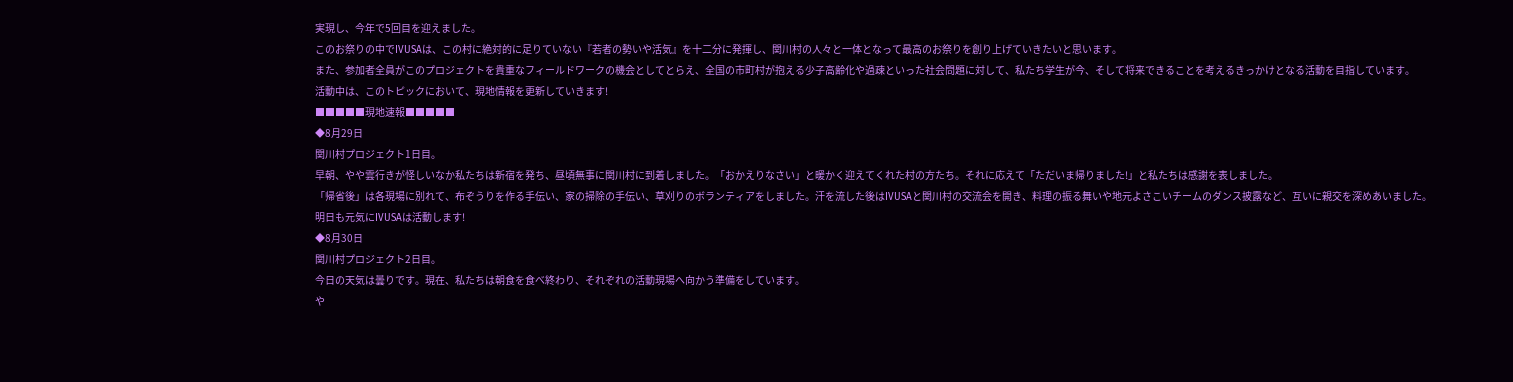実現し、今年で5回目を迎えました。
このお祭りの中でIVUSAは、この村に絶対的に足りていない『若者の勢いや活気』を十二分に発揮し、関川村の人々と一体となって最高のお祭りを創り上げていきたいと思います。
また、参加者全員がこのプロジェクトを貴重なフィールドワークの機会としてとらえ、全国の市町村が抱える少子高齢化や過疎といった社会問題に対して、私たち学生が今、そして将来できることを考えるきっかけとなる活動を目指しています。
活動中は、このトピックにおいて、現地情報を更新していきます!
■■■■■現地速報■■■■■
◆8月29日
関川村プロジェクト1日目。
早朝、やや雲行きが怪しいなか私たちは新宿を発ち、昼頃無事に関川村に到着しました。「おかえりなさい」と暖かく迎えてくれた村の方たち。それに応えて「ただいま帰りました!」と私たちは感謝を表しました。
「帰省後」は各現場に別れて、布ぞうりを作る手伝い、家の掃除の手伝い、草刈りのボランティアをしました。汗を流した後はIVUSAと関川村の交流会を開き、料理の振る舞いや地元よさこいチームのダンス披露など、互いに親交を深めあいました。
明日も元気にIVUSAは活動します!
◆8月30日
関川村プロジェクト2日目。
今日の天気は曇りです。現在、私たちは朝食を食べ終わり、それぞれの活動現場へ向かう準備をしています。
や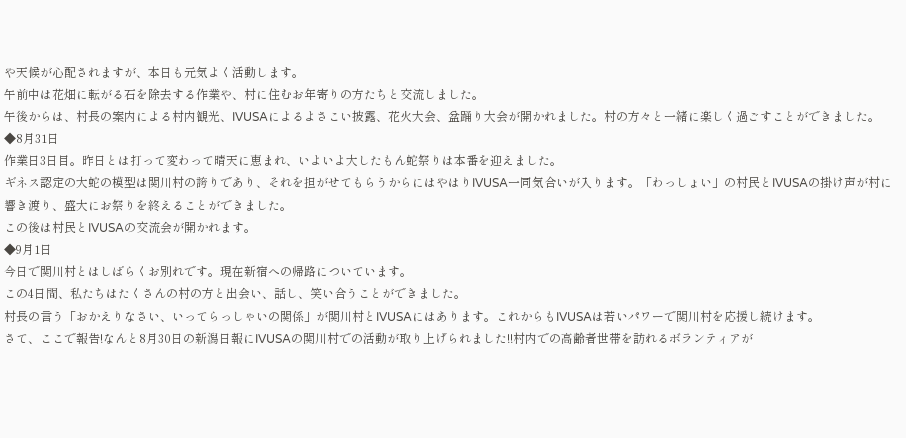や天候が心配されますが、本日も元気よく活動します。
午前中は花畑に転がる石を除去する作業や、村に住むお年寄りの方たちと交流しました。
午後からは、村長の案内による村内観光、IVUSAによるよさこい披露、花火大会、盆踊り大会が開かれました。村の方々と一緒に楽しく過ごすことができました。
◆8月31日
作業日3日目。昨日とは打って変わって晴天に恵まれ、いよいよ大したもん蛇祭りは本番を迎えました。
ギネス認定の大蛇の模型は関川村の誇りであり、それを担がせてもらうからにはやはりIVUSA一同気合いが入ります。「わっしょい」の村民とIVUSAの掛け声が村に響き渡り、盛大にお祭りを終えることができました。
この後は村民とIVUSAの交流会が開かれます。
◆9月1日
今日で関川村とはしばらくお別れです。現在新宿への帰路についています。
この4日間、私たちはたくさんの村の方と出会い、話し、笑い合うことができました。
村長の言う「おかえりなさい、いってらっしゃいの関係」が関川村とIVUSAにはあります。これからもIVUSAは若いパワーで関川村を応援し続けます。
さて、ここで報告!なんと8月30日の新潟日報にIVUSAの関川村での活動が取り上げられました!!村内での高齢者世帯を訪れるボランティアが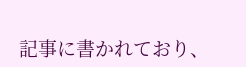記事に書かれており、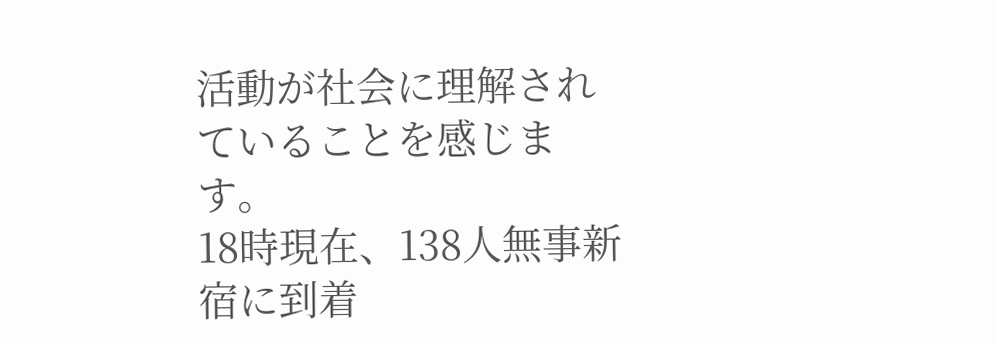活動が社会に理解されていることを感じます。
18時現在、138人無事新宿に到着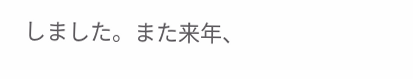しました。また来年、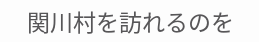関川村を訪れるのを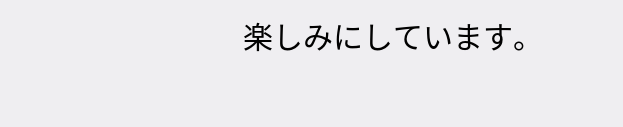楽しみにしています。